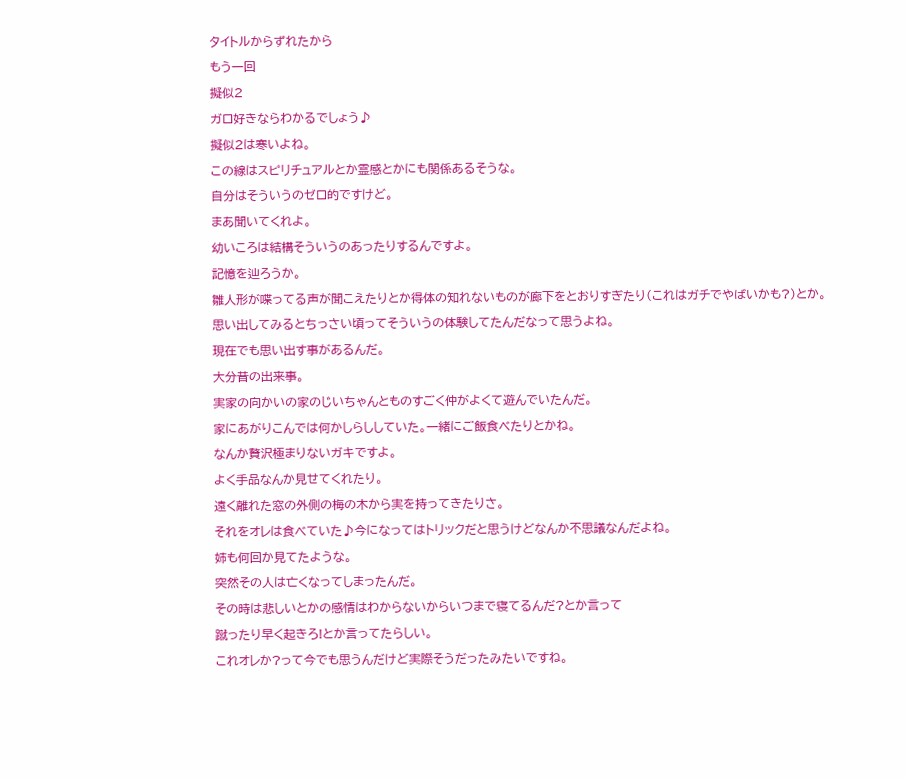タイトルからずれたから
もう一回
擬似2
ガロ好きならわかるでしょう♪
擬似2は寒いよね。
この線はスピリチュアルとか霊感とかにも関係あるそうな。
自分はそういうのゼロ的ですけど。
まあ聞いてくれよ。
幼いころは結構そういうのあったりするんですよ。
記憶を辿ろうか。
雛人形が喋ってる声が聞こえたりとか得体の知れないものが廊下をとおりすぎたり(これはガチでやばいかも?)とか。
思い出してみるとちっさい頃ってそういうの体験してたんだなって思うよね。
現在でも思い出す事があるんだ。
大分昔の出来事。
実家の向かいの家のじいちゃんとものすごく仲がよくて遊んでいたんだ。
家にあがりこんでは何かしらししていた。一緒にご飯食べたりとかね。
なんか贅沢極まりないガキですよ。
よく手品なんか見せてくれたり。
遠く離れた窓の外側の梅の木から実を持ってきたりさ。
それをオレは食べていた♪今になってはトリックだと思うけどなんか不思議なんだよね。
姉も何回か見てたような。
突然その人は亡くなってしまったんだ。
その時は悲しいとかの感情はわからないからいつまで寝てるんだ?とか言って
蹴ったり早く起きろ!とか言ってたらしい。
これオレか?って今でも思うんだけど実際そうだったみたいですね。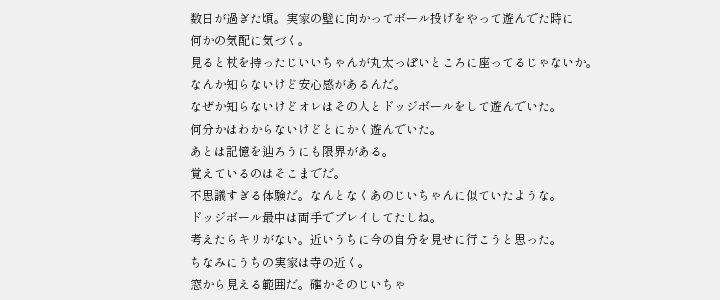数日が過ぎた頃。実家の壁に向かってボール投げをやって遊んでた時に
何かの気配に気づく。
見ると杖を持ったじいいちゃんが丸太っぽいところに座ってるじゃないか。
なんか知らないけど安心感があるんだ。
なぜか知らないけどオレはその人とドッジボールをして遊んでいた。
何分かはわからないけどとにかく遊んでいた。
あとは記憶を辿ろうにも限界がある。
覚えているのはそこまでだ。
不思議すぎる体験だ。なんとなくあのじいちゃんに似ていたような。
ドッジボール最中は両手でプレイしてたしね。
考えたらキリがない。近いうちに今の自分を見せに行こうと思った。
ちなみにうちの実家は寺の近く。
窓から見える範囲だ。確かそのじいちゃ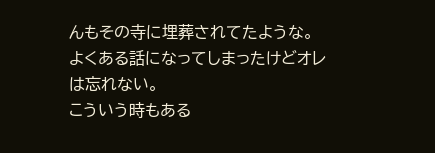んもその寺に埋葬されてたような。
よくある話になってしまったけどオレは忘れない。
こういう時もある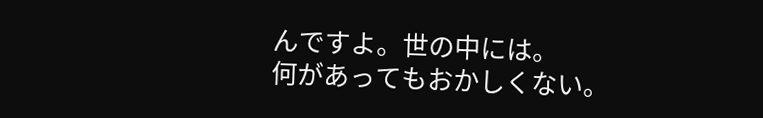んですよ。世の中には。
何があってもおかしくない。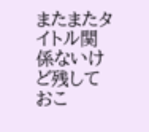またまたタイトル関係ないけど残しておこ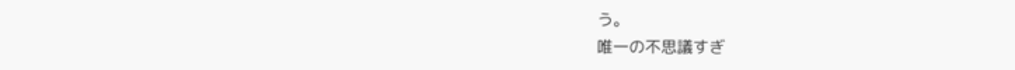う。
唯一の不思議すぎ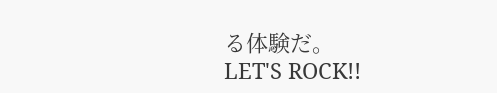る体験だ。
LET'S ROCK!!